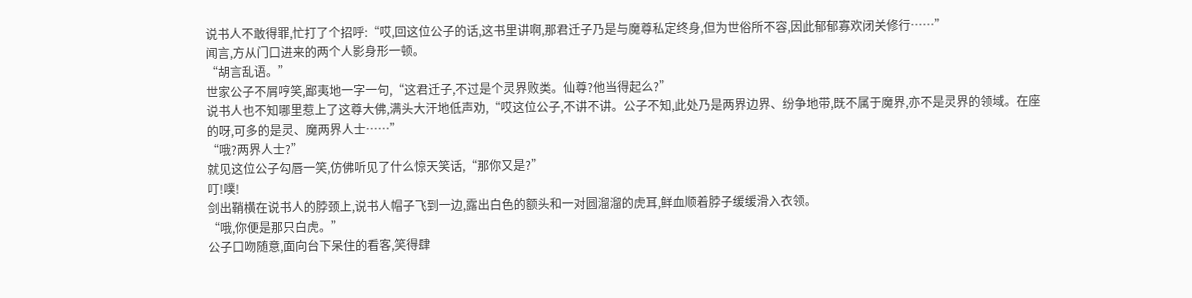说书人不敢得罪,忙打了个招呼:“哎,回这位公子的话,这书里讲啊,那君迁子乃是与魔尊私定终身,但为世俗所不容,因此郁郁寡欢闭关修行……”
闻言,方从门口进来的两个人影身形一顿。
“胡言乱语。”
世家公子不屑哼笑,鄙夷地一字一句,“这君迁子,不过是个灵界败类。仙尊?他当得起么?”
说书人也不知哪里惹上了这尊大佛,满头大汗地低声劝,“哎这位公子,不讲不讲。公子不知,此处乃是两界边界、纷争地带,既不属于魔界,亦不是灵界的领域。在座的呀,可多的是灵、魔两界人士……”
“哦?两界人士?”
就见这位公子勾唇一笑,仿佛听见了什么惊天笑话,“那你又是?”
叮!噗!
剑出鞘横在说书人的脖颈上,说书人帽子飞到一边,露出白色的额头和一对圆溜溜的虎耳,鲜血顺着脖子缓缓滑入衣领。
“哦,你便是那只白虎。”
公子口吻随意,面向台下呆住的看客,笑得肆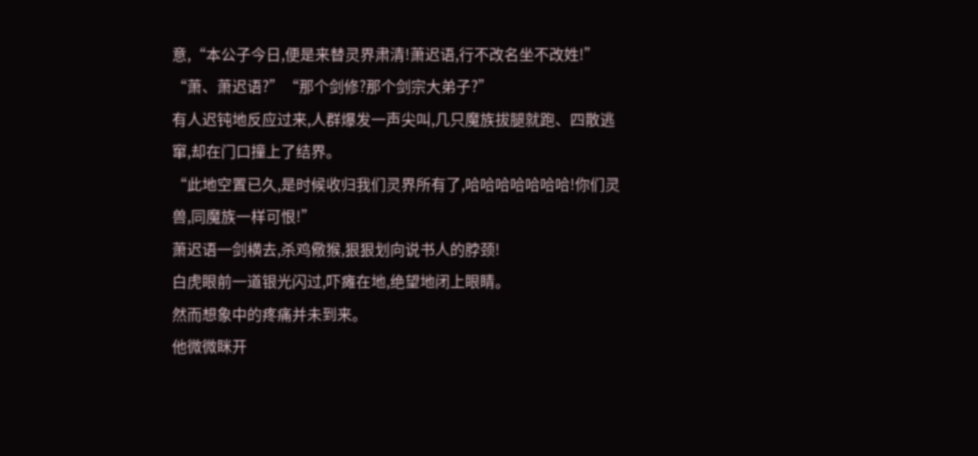意,“本公子今日,便是来替灵界肃清!萧迟语,行不改名坐不改姓!”
“萧、萧迟语?”“那个剑修?那个剑宗大弟子?”
有人迟钝地反应过来,人群爆发一声尖叫,几只魔族拔腿就跑、四散逃窜,却在门口撞上了结界。
“此地空置已久,是时候收归我们灵界所有了,哈哈哈哈哈哈哈!你们灵兽,同魔族一样可恨!”
萧迟语一剑横去,杀鸡儆猴,狠狠划向说书人的脖颈!
白虎眼前一道银光闪过,吓瘫在地,绝望地闭上眼睛。
然而想象中的疼痛并未到来。
他微微眯开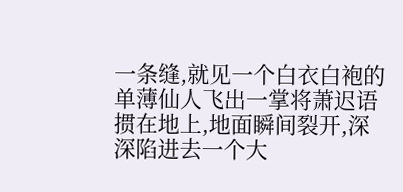一条缝,就见一个白衣白袍的单薄仙人飞出一掌将萧迟语掼在地上,地面瞬间裂开,深深陷进去一个大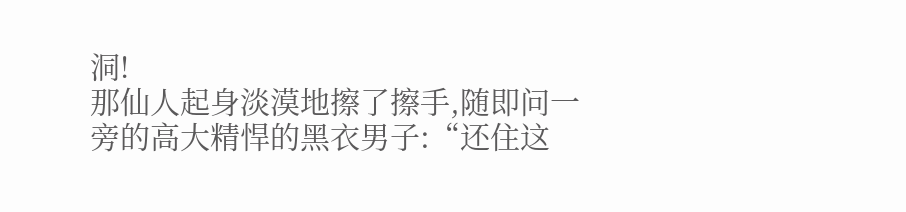洞!
那仙人起身淡漠地擦了擦手,随即问一旁的高大精悍的黑衣男子:“还住这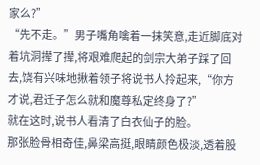家么?”
“先不走。”男子嘴角噙着一抹笑意,走近脚底对着坑洞撵了撵,将艰难爬起的剑宗大弟子踩了回去,饶有兴味地揪着领子将说书人拎起来,“你方才说,君迁子怎么就和魔尊私定终身了?”
就在这时,说书人看清了白衣仙子的脸。
那张脸骨相奇佳,鼻梁高挺,眼睛颜色极淡,透着股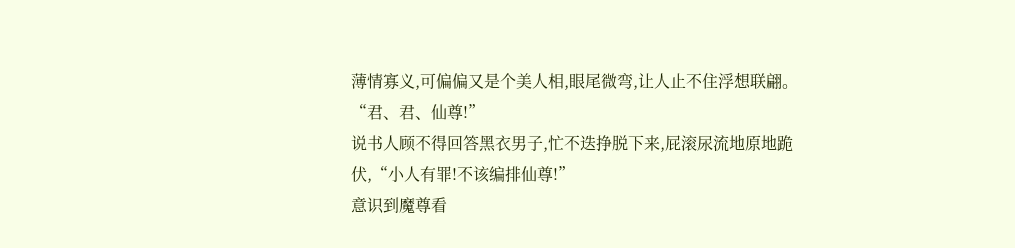薄情寡义,可偏偏又是个美人相,眼尾微弯,让人止不住浮想联翩。
“君、君、仙尊!”
说书人顾不得回答黑衣男子,忙不迭挣脱下来,屁滚尿流地原地跪伏,“小人有罪!不该编排仙尊!”
意识到魔尊看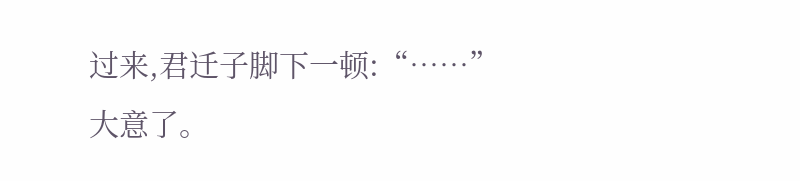过来,君迁子脚下一顿:“……”
大意了。